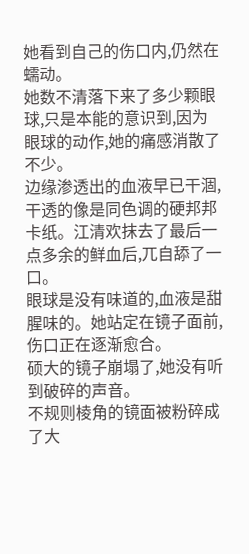她看到自己的伤口内,仍然在蠕动。
她数不清落下来了多少颗眼球,只是本能的意识到,因为眼球的动作,她的痛感消散了不少。
边缘渗透出的血液早已干涸,干透的像是同色调的硬邦邦卡纸。江清欢抹去了最后一点多余的鲜血后,兀自舔了一口。
眼球是没有味道的,血液是甜腥味的。她站定在镜子面前,伤口正在逐渐愈合。
硕大的镜子崩塌了,她没有听到破碎的声音。
不规则棱角的镜面被粉碎成了大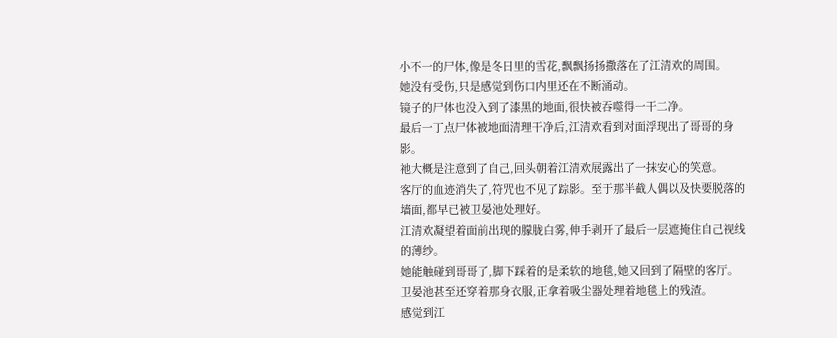小不一的尸体,像是冬日里的雪花,飘飘扬扬撒落在了江清欢的周围。
她没有受伤,只是感觉到伤口内里还在不断涌动。
镜子的尸体也没入到了漆黑的地面,很快被吞噬得一干二净。
最后一丁点尸体被地面清理干净后,江清欢看到对面浮现出了哥哥的身影。
祂大概是注意到了自己,回头朝着江清欢展露出了一抹安心的笑意。
客厅的血迹消失了,符咒也不见了踪影。至于那半截人偶以及快要脱落的墙面,都早已被卫晏池处理好。
江清欢凝望着面前出现的朦胧白雾,伸手剥开了最后一层遮掩住自己视线的薄纱。
她能触碰到哥哥了,脚下踩着的是柔软的地毯,她又回到了隔壁的客厅。
卫晏池甚至还穿着那身衣服,正拿着吸尘器处理着地毯上的残渣。
感觉到江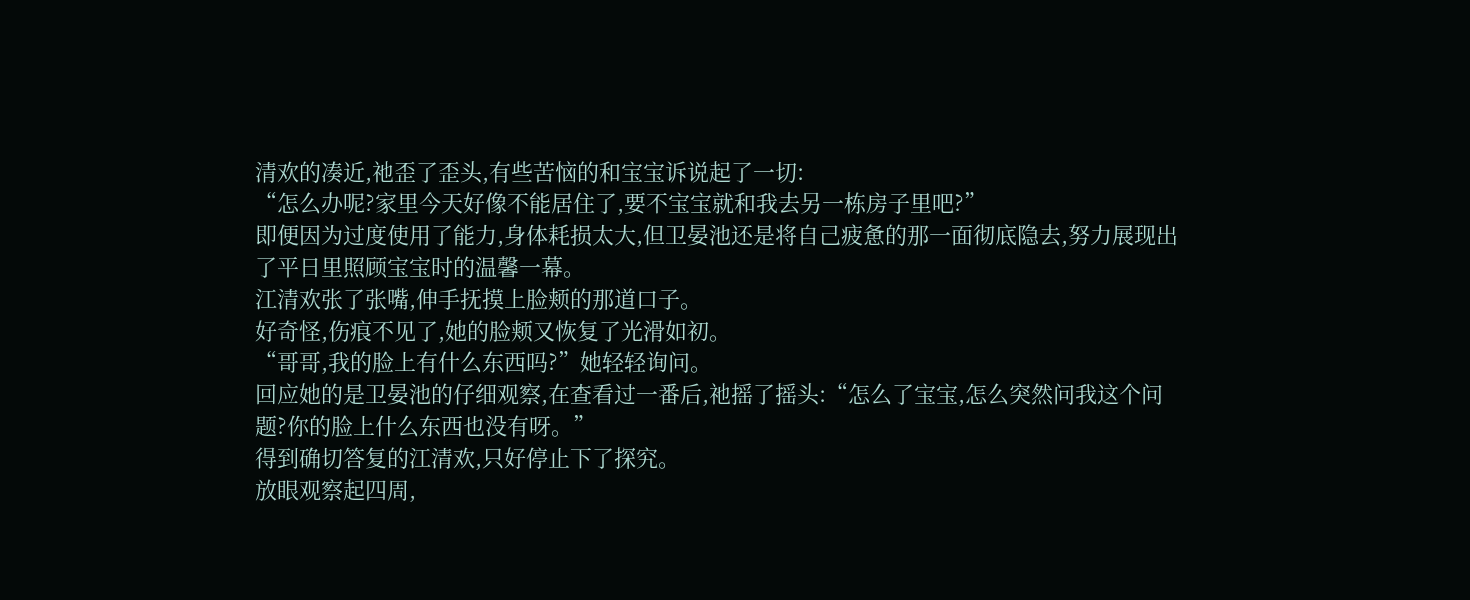清欢的凑近,祂歪了歪头,有些苦恼的和宝宝诉说起了一切:
“怎么办呢?家里今天好像不能居住了,要不宝宝就和我去另一栋房子里吧?”
即便因为过度使用了能力,身体耗损太大,但卫晏池还是将自己疲惫的那一面彻底隐去,努力展现出了平日里照顾宝宝时的温馨一幕。
江清欢张了张嘴,伸手抚摸上脸颊的那道口子。
好奇怪,伤痕不见了,她的脸颊又恢复了光滑如初。
“哥哥,我的脸上有什么东西吗?”她轻轻询问。
回应她的是卫晏池的仔细观察,在查看过一番后,祂摇了摇头:“怎么了宝宝,怎么突然问我这个问题?你的脸上什么东西也没有呀。”
得到确切答复的江清欢,只好停止下了探究。
放眼观察起四周,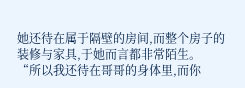她还待在属于隔壁的房间,而整个房子的装修与家具,于她而言都非常陌生。
“所以我还待在哥哥的身体里,而你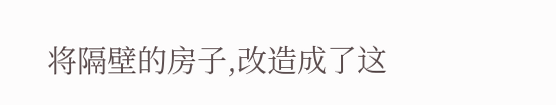将隔壁的房子,改造成了这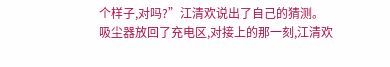个样子,对吗?”江清欢说出了自己的猜测。
吸尘器放回了充电区,对接上的那一刻,江清欢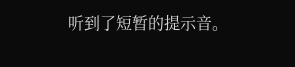听到了短暂的提示音。